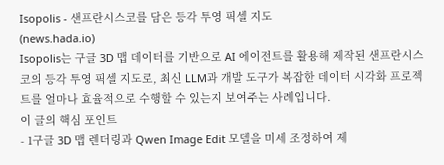Isopolis - 샌프란시스코를 담은 등각 투영 픽셀 지도
(news.hada.io)
Isopolis는 구글 3D 맵 데이터를 기반으로 AI 에이전트를 활용해 제작된 샌프란시스코의 등각 투영 픽셀 지도로, 최신 LLM과 개발 도구가 복잡한 데이터 시각화 프로젝트를 얼마나 효율적으로 수행할 수 있는지 보여주는 사례입니다.
이 글의 핵심 포인트
- 1구글 3D 맵 렌더링과 Qwen Image Edit 모델을 미세 조정하여 제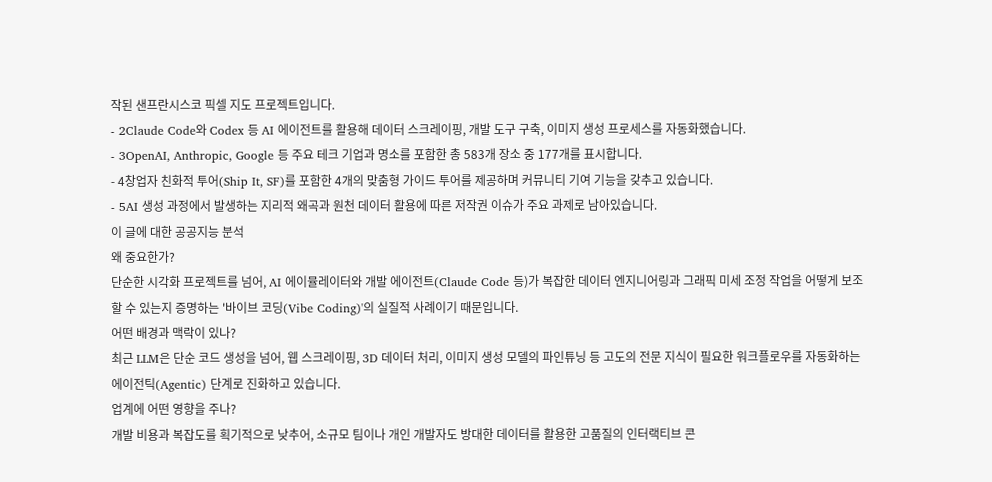작된 샌프란시스코 픽셀 지도 프로젝트입니다.
- 2Claude Code와 Codex 등 AI 에이전트를 활용해 데이터 스크레이핑, 개발 도구 구축, 이미지 생성 프로세스를 자동화했습니다.
- 3OpenAI, Anthropic, Google 등 주요 테크 기업과 명소를 포함한 총 583개 장소 중 177개를 표시합니다.
- 4창업자 친화적 투어(Ship It, SF)를 포함한 4개의 맞춤형 가이드 투어를 제공하며 커뮤니티 기여 기능을 갖추고 있습니다.
- 5AI 생성 과정에서 발생하는 지리적 왜곡과 원천 데이터 활용에 따른 저작권 이슈가 주요 과제로 남아있습니다.
이 글에 대한 공공지능 분석
왜 중요한가?
단순한 시각화 프로젝트를 넘어, AI 에이뮬레이터와 개발 에이전트(Claude Code 등)가 복잡한 데이터 엔지니어링과 그래픽 미세 조정 작업을 어떻게 보조할 수 있는지 증명하는 '바이브 코딩(Vibe Coding)'의 실질적 사례이기 때문입니다.
어떤 배경과 맥락이 있나?
최근 LLM은 단순 코드 생성을 넘어, 웹 스크레이핑, 3D 데이터 처리, 이미지 생성 모델의 파인튜닝 등 고도의 전문 지식이 필요한 워크플로우를 자동화하는 에이전틱(Agentic) 단계로 진화하고 있습니다.
업계에 어떤 영향을 주나?
개발 비용과 복잡도를 획기적으로 낮추어, 소규모 팀이나 개인 개발자도 방대한 데이터를 활용한 고품질의 인터랙티브 콘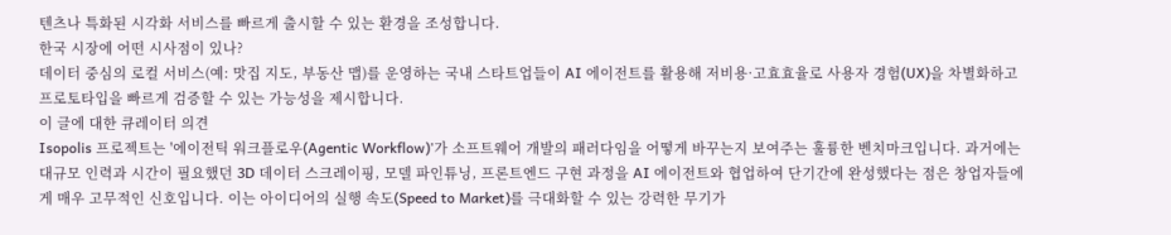텐츠나 특화된 시각화 서비스를 빠르게 출시할 수 있는 환경을 조성합니다.
한국 시장에 어떤 시사점이 있나?
데이터 중심의 로컬 서비스(예: 맛집 지도, 부동산 맵)를 운영하는 국내 스타트업들이 AI 에이전트를 활용해 저비용·고효효율로 사용자 경험(UX)을 차별화하고 프로토타입을 빠르게 검증할 수 있는 가능성을 제시합니다.
이 글에 대한 큐레이터 의견
Isopolis 프로젝트는 '에이전틱 워크플로우(Agentic Workflow)'가 소프트웨어 개발의 패러다임을 어떻게 바꾸는지 보여주는 훌륭한 벤치마크입니다. 과거에는 대규모 인력과 시간이 필요했던 3D 데이터 스크레이핑, 모델 파인튜닝, 프론트엔드 구현 과정을 AI 에이전트와 협업하여 단기간에 완성했다는 점은 창업자들에게 매우 고무적인 신호입니다. 이는 아이디어의 실행 속도(Speed to Market)를 극대화할 수 있는 강력한 무기가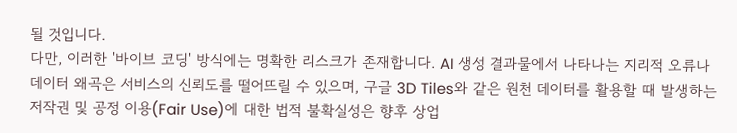될 것입니다.
다만, 이러한 '바이브 코딩' 방식에는 명확한 리스크가 존재합니다. AI 생성 결과물에서 나타나는 지리적 오류나 데이터 왜곡은 서비스의 신뢰도를 떨어뜨릴 수 있으며, 구글 3D Tiles와 같은 원천 데이터를 활용할 때 발생하는 저작권 및 공정 이용(Fair Use)에 대한 법적 불확실성은 향후 상업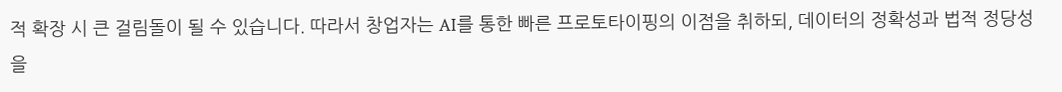적 확장 시 큰 걸림돌이 될 수 있습니다. 따라서 창업자는 AI를 통한 빠른 프로토타이핑의 이점을 취하되, 데이터의 정확성과 법적 정당성을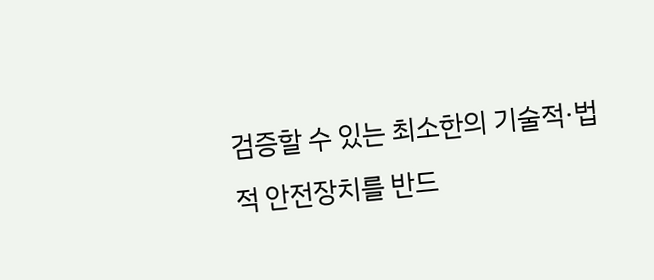검증할 수 있는 최소한의 기술적·법적 안전장치를 반드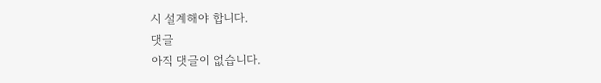시 설계해야 합니다.
댓글
아직 댓글이 없습니다.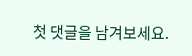첫 댓글을 남겨보세요.